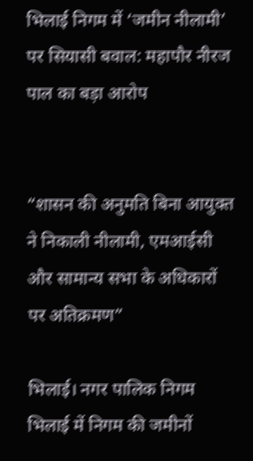भिलाई निगम में ‘जमीन नीलामी’ पर सियासी बवाल: महापौर नीरज पाल का बड़ा आरोप


“शासन की अनुमति बिना आयुक्त ने निकाली नीलामी, एमआईसी और सामान्य सभा के अधिकारों पर अतिक्रमण”

भिलाई। नगर पालिक निगम भिलाई में निगम की जमीनों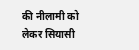की नीलामी को लेकर सियासी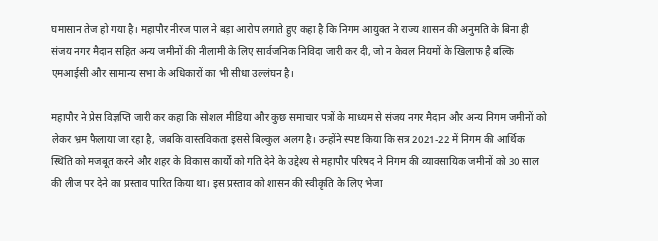घमासान तेज हो गया है। महापौर नीरज पाल ने बड़ा आरोप लगाते हुए कहा है कि निगम आयुक्त ने राज्य शासन की अनुमति के बिना ही संजय नगर मैदान सहित अन्य जमीनों की नीलामी के लिए सार्वजनिक निविदा जारी कर दी, जो न केवल नियमों के खिलाफ है बल्कि एमआईसी और सामान्य सभा के अधिकारों का भी सीधा उल्लंघन है।

महापौर ने प्रेस विज्ञप्ति जारी कर कहा कि सोशल मीडिया और कुछ समाचार पत्रों के माध्यम से संजय नगर मैदान और अन्य निगम जमीनों को लेकर भ्रम फैलाया जा रहा है, जबकि वास्तविकता इससे बिल्कुल अलग है। उन्होंने स्पष्ट किया कि सत्र 2021-22 में निगम की आर्थिक स्थिति को मजबूत करने और शहर के विकास कार्यों को गति देने के उद्देश्य से महापौर परिषद ने निगम की व्यावसायिक जमीनों को 30 साल की लीज पर देने का प्रस्ताव पारित किया था। इस प्रस्ताव को शासन की स्वीकृति के लिए भेजा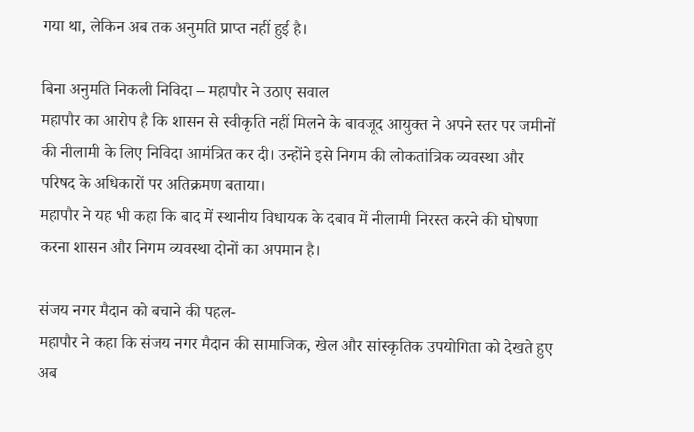गया था, लेकिन अब तक अनुमति प्राप्त नहीं हुई है।

बिना अनुमति निकली निविदा – महापौर ने उठाए सवाल
महापौर का आरोप है कि शासन से स्वीकृति नहीं मिलने के बावजूद आयुक्त ने अपने स्तर पर जमीनों की नीलामी के लिए निविदा आमंत्रित कर दी। उन्होंने इसे निगम की लोकतांत्रिक व्यवस्था और परिषद के अधिकारों पर अतिक्रमण बताया।
महापौर ने यह भी कहा कि बाद में स्थानीय विधायक के दबाव में नीलामी निरस्त करने की घोषणा करना शासन और निगम व्यवस्था दोनों का अपमान है।

संजय नगर मैदान को बचाने की पहल-
महापौर ने कहा कि संजय नगर मैदान की सामाजिक, खेल और सांस्कृतिक उपयोगिता को देखते हुए अब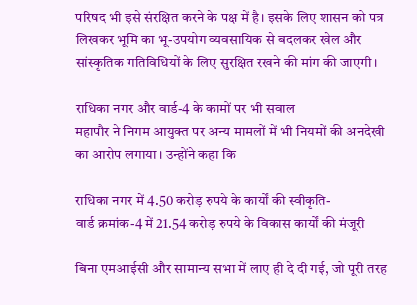परिषद भी इसे संरक्षित करने के पक्ष में है। इसके लिए शासन को पत्र लिखकर भूमि का भू-उपयोग व्यवसायिक से बदलकर खेल और सांस्कृतिक गतिविधियों के लिए सुरक्षित रखने की मांग की जाएगी।

राधिका नगर और वार्ड-4 के कामों पर भी सवाल
महापौर ने निगम आयुक्त पर अन्य मामलों में भी नियमों की अनदेखी का आरोप लगाया। उन्होंने कहा कि

राधिका नगर में 4.50 करोड़ रुपये के कार्यों की स्वीकृति-
वार्ड क्रमांक-4 में 21.54 करोड़ रुपये के विकास कार्यों की मंजूरी

बिना एमआईसी और सामान्य सभा में लाए ही दे दी गई, जो पूरी तरह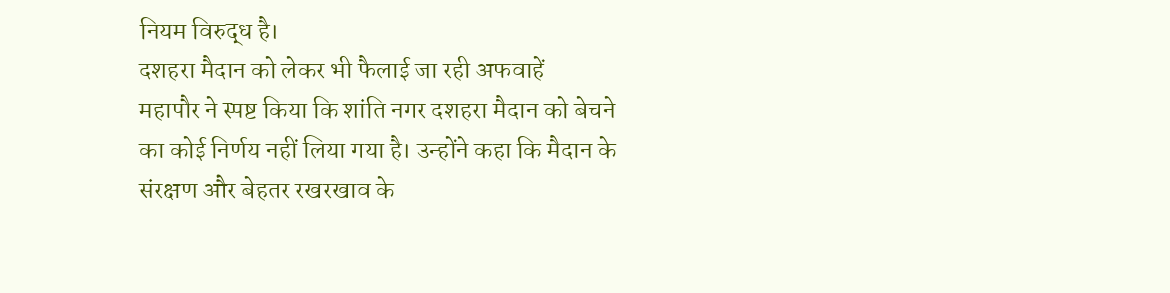नियम विरुद्ध है।
दशहरा मैदान को लेकर भी फैलाई जा रही अफवाहें
महापौर ने स्पष्ट किया कि शांति नगर दशहरा मैदान को बेचने का कोई निर्णय नहीं लिया गया है। उन्होंने कहा कि मैदान के संरक्षण और बेहतर रखरखाव के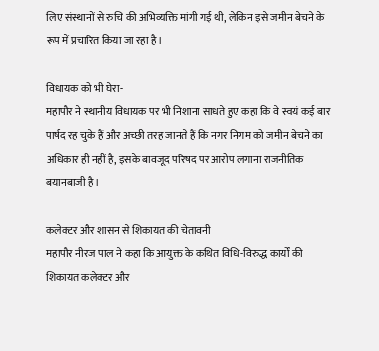लिए संस्थानों से रुचि की अभिव्यक्ति मांगी गई थी, लेकिन इसे जमीन बेचने के रूप में प्रचारित किया जा रहा है।

विधायक को भी घेरा-
महापौर ने स्थानीय विधायक पर भी निशाना साधते हुए कहा कि वे स्वयं कई बार पार्षद रह चुके हैं और अच्छी तरह जानते हैं कि नगर निगम को जमीन बेचने का अधिकार ही नहीं है, इसके बावजूद परिषद पर आरोप लगाना राजनीतिक बयानबाजी है।

कलेक्टर और शासन से शिकायत की चेतावनी
महापौर नीरज पाल ने कहा कि आयुक्त के कथित विधि-विरुद्ध कार्यों की शिकायत कलेक्टर और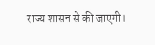राज्य शासन से की जाएगी।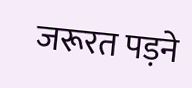जरूरत पड़ने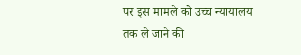पर इस मामले को उच्च न्यायालय तक ले जाने की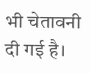भी चेतावनी दी गई है।